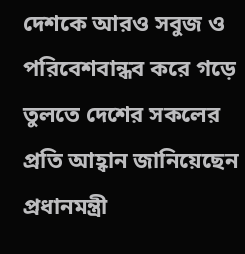দেশকে আরও সবুজ ও পরিবেশবান্ধব করে গড়ে তুলতে দেশের সকলের প্রতি আহ্বান জানিয়েছেন প্রধানমন্ত্রী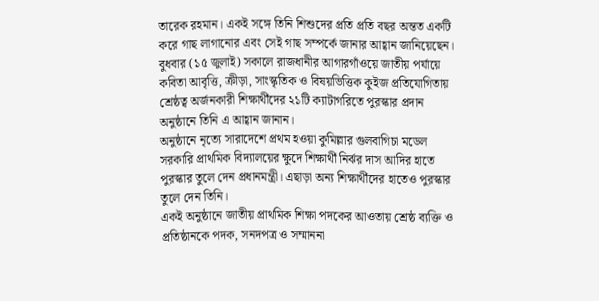তারেক রহমান। একই সঙ্গে তিনি শিশুদের প্রতি প্রতি বছর অন্তত একটি করে গাছ লাগানোর এবং সেই গাছ সম্পর্কে জানার আহ্বান জানিয়েছেন।
বুধবার (১৫ জুলাই) সকালে রাজধানীর আগারগাঁওয়ে জাতীয় পর্যায়ে কবিতা আবৃত্তি, ক্রীড়া, সাংস্কৃতিক ও বিষয়ভিত্তিক কুইজ প্রতিযোগিতায় শ্রেষ্ঠত্ব অর্জনকারী শিক্ষার্থীদের ২১টি ক্যাটাগরিতে পুরস্কার প্রদান অনুষ্ঠানে তিনি এ আহ্বান জানান।
অনুষ্ঠানে নৃত্যে সারাদেশে প্রথম হওয়া কুমিল্লার গুলবাগিচা মডেল সরকারি প্রাথমিক বিদ্যালয়ের ক্ষুদে শিক্ষার্থী নির্ঝর দাস আদির হাতে পুরস্কার তুলে দেন প্রধানমন্ত্রী। এছাড়া অন্য শিক্ষার্থীদের হাতেও পুরস্কার তুলে দেন তিনি।
একই অনুষ্ঠানে জাতীয় প্রাথমিক শিক্ষা পদকের আওতায় শ্রেষ্ঠ ব্যক্তি ও প্রতিষ্ঠানকে পদক, সনদপত্র ও সম্মাননা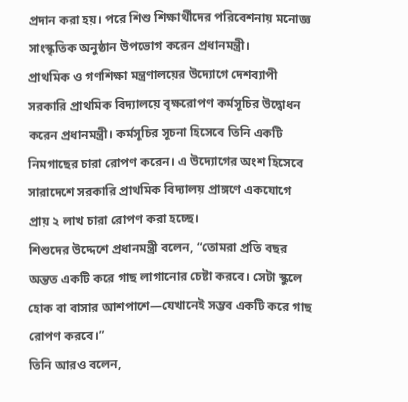প্রদান করা হয়। পরে শিশু শিক্ষার্থীদের পরিবেশনায় মনোজ্ঞ সাংস্কৃতিক অনুষ্ঠান উপভোগ করেন প্রধানমন্ত্রী।
প্রাথমিক ও গণশিক্ষা মন্ত্রণালয়ের উদ্যোগে দেশব্যাপী সরকারি প্রাথমিক বিদ্যালয়ে বৃক্ষরোপণ কর্মসূচির উদ্বোধন করেন প্রধানমন্ত্রী। কর্মসূচির সূচনা হিসেবে তিনি একটি নিমগাছের চারা রোপণ করেন। এ উদ্যোগের অংশ হিসেবে সারাদেশে সরকারি প্রাথমিক বিদ্যালয় প্রাঙ্গণে একযোগে প্রায় ২ লাখ চারা রোপণ করা হচ্ছে।
শিশুদের উদ্দেশে প্রধানমন্ত্রী বলেন, “তোমরা প্রতি বছর অন্তত একটি করে গাছ লাগানোর চেষ্টা করবে। সেটা স্কুলে হোক বা বাসার আশপাশে—যেখানেই সম্ভব একটি করে গাছ রোপণ করবে।”
তিনি আরও বলেন,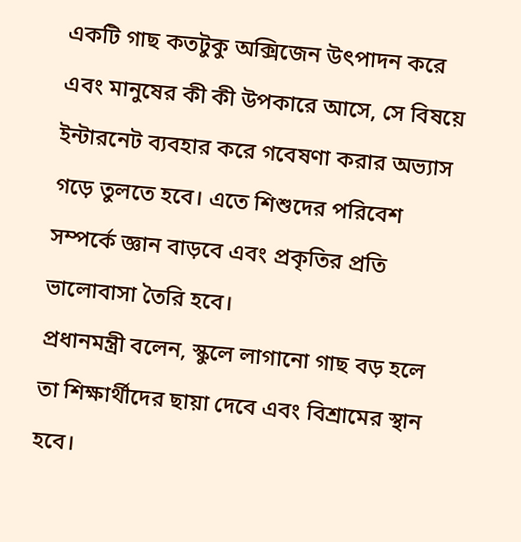একটি গাছ কতটুকু অক্সিজেন উৎপাদন করে এবং মানুষের কী কী উপকারে আসে, সে বিষয়ে ইন্টারনেট ব্যবহার করে গবেষণা করার অভ্যাস গড়ে তুলতে হবে। এতে শিশুদের পরিবেশ সম্পর্কে জ্ঞান বাড়বে এবং প্রকৃতির প্রতি ভালোবাসা তৈরি হবে।
প্রধানমন্ত্রী বলেন, স্কুলে লাগানো গাছ বড় হলে তা শিক্ষার্থীদের ছায়া দেবে এবং বিশ্রামের স্থান হবে।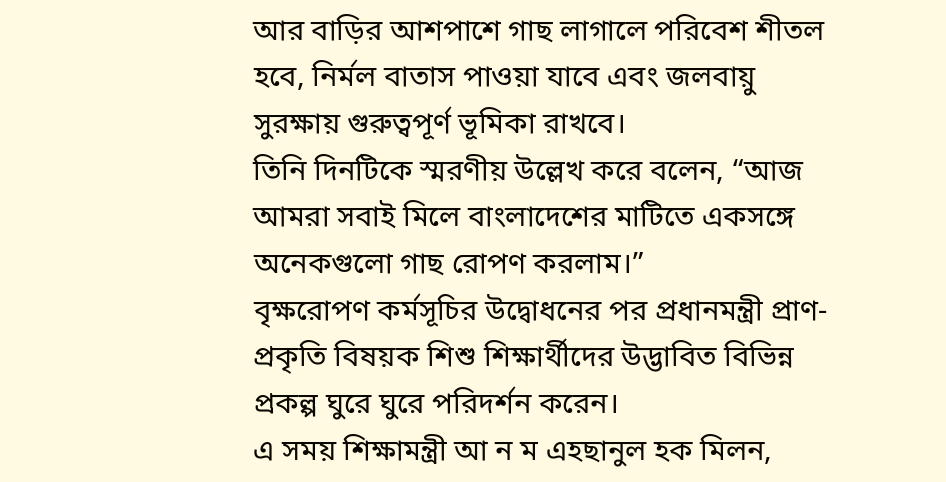আর বাড়ির আশপাশে গাছ লাগালে পরিবেশ শীতল হবে, নির্মল বাতাস পাওয়া যাবে এবং জলবায়ু সুরক্ষায় গুরুত্বপূর্ণ ভূমিকা রাখবে।
তিনি দিনটিকে স্মরণীয় উল্লেখ করে বলেন, “আজ আমরা সবাই মিলে বাংলাদেশের মাটিতে একসঙ্গে অনেকগুলো গাছ রোপণ করলাম।”
বৃক্ষরোপণ কর্মসূচির উদ্বোধনের পর প্রধানমন্ত্রী প্রাণ-প্রকৃতি বিষয়ক শিশু শিক্ষার্থীদের উদ্ভাবিত বিভিন্ন প্রকল্প ঘুরে ঘুরে পরিদর্শন করেন।
এ সময় শিক্ষামন্ত্রী আ ন ম এহছানুল হক মিলন,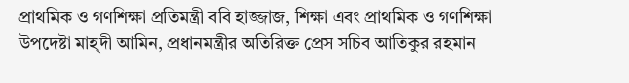প্রাথমিক ও গণশিক্ষা প্রতিমন্ত্রী ববি হাজ্জাজ, শিক্ষা এবং প্রাথমিক ও গণশিক্ষা উপদেষ্টা মাহ্দী আমিন, প্রধানমন্ত্রীর অতিরিক্ত প্রেস সচিব আতিকুর রহমান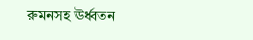রুমনসহ ঊর্ধ্বতন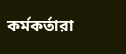কর্মকর্তারা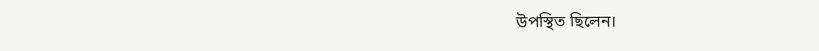উপস্থিত ছিলেন।